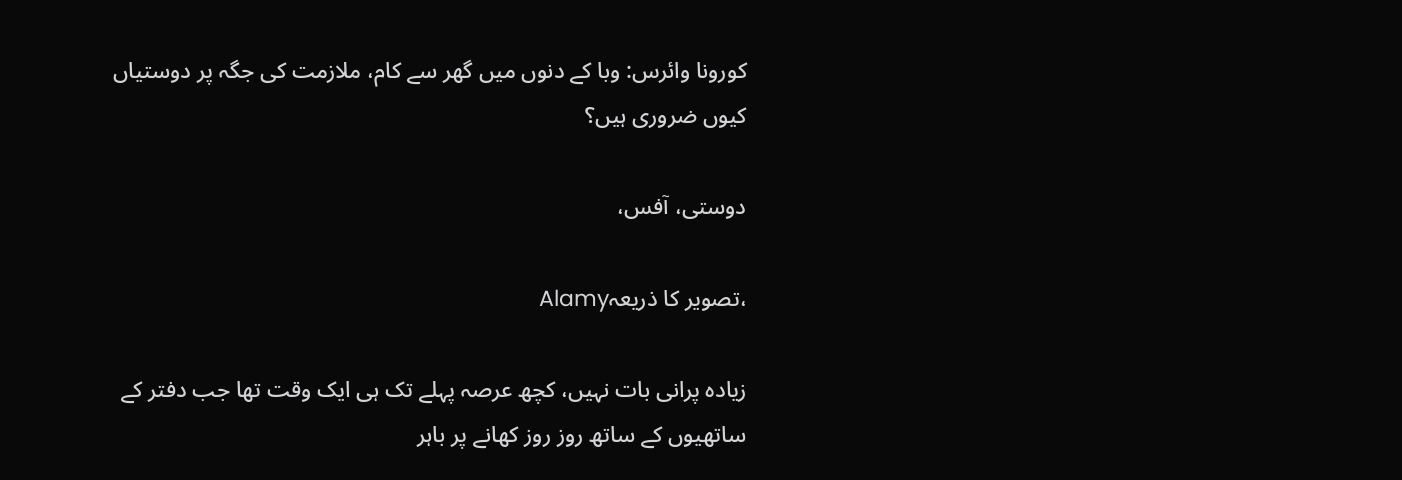کورونا وائرس: وبا کے دنوں میں گھر سے کام، ملازمت کی جگہ پر دوستیاں کیوں ضروری ہیں؟

دوستی، آفس،

،تصویر کا ذریعہAlamy

زیادہ پرانی بات نہیں، کچھ عرصہ پہلے تک ہی ایک وقت تھا جب دفتر کے ساتھیوں کے ساتھ روز روز کھانے پر باہر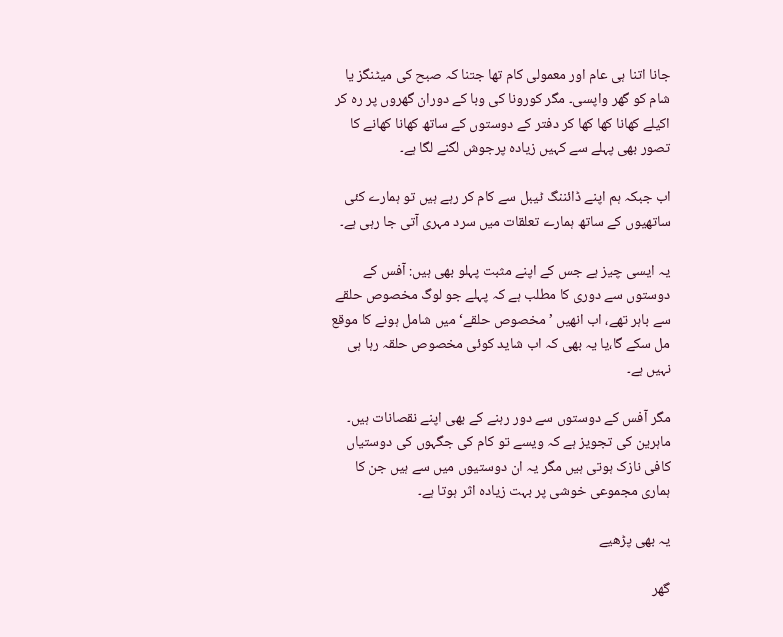جانا اتنا ہی عام اور معمولی کام تھا جتنا کہ صبح کی میٹنگز یا شام کو گھر واپسی۔ مگر کورونا کی وبا کے دوران گھروں پر رہ کر اکیلے کھانا کھا کھا کر دفتر کے دوستوں کے ساتھ کھانا کھانے کا تصور بھی پہلے سے کہیں زیادہ پرجوش لگنے لگا ہے۔

اب جبکہ ہم اپنے ڈائننگ ٹیبل سے کام کر رہے ہیں تو ہمارے کئی ساتھیوں کے ساتھ ہمارے تعلقات میں سرد مہری آتی جا رہی ہے۔

یہ ایسی چیز ہے جس کے اپنے مثبت پہلو بھی ہیں: آفس کے دوستوں سے دوری کا مطلب ہے کہ پہلے جو لوگ مخصوص حلقے سے باہر تھے، اب انھیں ’مخصوص حلقے‘ میں شامل ہونے کا موقع مل سکے گا،یا یہ بھی کہ اب شاید کوئی مخصوص حلقہ رہا ہی نہیں ہے۔

مگر آفس کے دوستوں سے دور رہنے کے بھی اپنے نقصانات ہیں۔ ماہرین کی تجویز ہے کہ ویسے تو کام کی جگہوں کی دوستیاں کافی نازک ہوتی ہیں مگر یہ ان دوستیوں میں سے ہیں جن کا ہماری مجموعی خوشی پر بہت زیادہ اثر ہوتا ہے۔

یہ بھی پڑھیے

گھر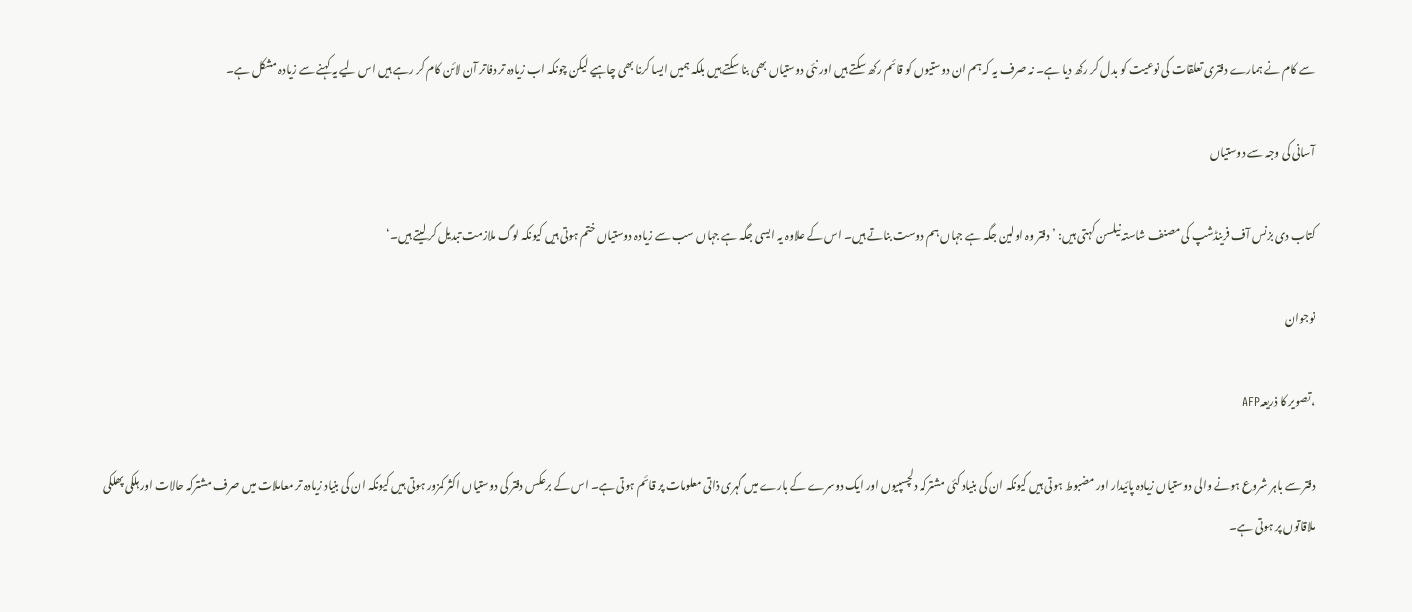سے کام نے ہمارے دفتری تعلقات کی نوعیت کو بدل کر رکھ دیا ہے۔ نہ صرف یہ کہ ہم ان دوستیوں کو قائم رکھ سکتے ہیں اور نئی دوستیاں بھی بنا سکتے ہیں بلکہ ہمیں ایسا کرنا بھی چاہیے لیکن چونکہ اب زیادہ تر دفاتر آن لائن کام کر رہے ہیں اس لیے یہ کہنے سے زیادہ مشکل ہے۔

آسانی کی وجہ سے دوستیاں

کتاب دی بزنس آف فرینڈشپ کی مصنف شاستہ نیلسن کہتی ہیں: ’دفتر وہ اولین جگہ ہے جہاں ہم دوست بناتے ہیں۔ اس کے علاوہ یہ ایسی جگہ ہے جہاں سب سے زیادہ دوستیاں ختم ہوتی ہیں کیونکہ لوگ ملازمت تبدیل کر لیتے ہیں۔‘

نوجوان

،تصویر کا ذریعہAFP

دفتر سے باہر شروع ہونے والی دوستیاں زیادہ پائیدار اور مضبوط ہوتی ہیں کیونکہ ان کی بنیاد کئی مشترکہ دلچسپیوں اور ایک دوسرے کے بارے میں گہری ذاتی معلومات پر قائم ہوتی ہے۔ اس کے برعکس دفتر کی دوستیاں اکثر کمزور ہوتی ہیں کیونکہ ان کی بنیاد زیادہ تر معاملات میں صرف مشترکہ حالات اور ہلکی پھلکی ملاقاتوں پر ہوتی ہے۔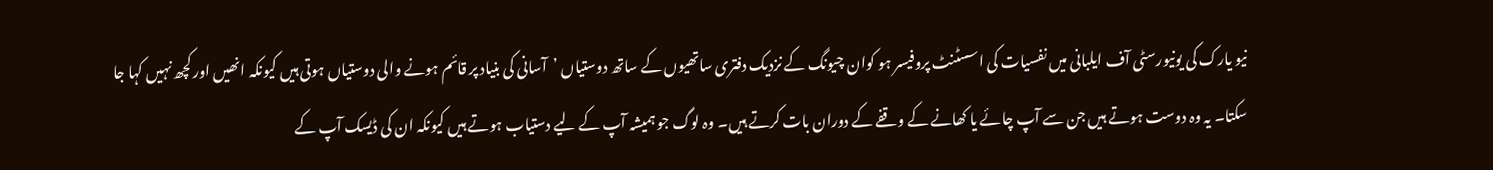نیو یارک کی یونیورسٹی آف ایلبانی میں نفسیات کی اسسٹنٹ پروفیسر ہو کوان چیونگ کے نزدیک دفتری ساتھیوں کے ساتھ دوستیاں ’آسانی کی بنیاد پر قائم ہونے والی دوستیاں ہوتی ہیں کیونکہ انھیں اور کچھ نہیں کہا جا سکتا۔ یہ وہ دوست ہوتے ہیں جن سے آپ چائے یا کھانے کے وقفے کے دوران بات کرتے ہیں۔ وہ لوگ جو ہمیشہ آپ کے لیے دستیاب ہوتے ہیں کیونکہ ان کی ڈیسک آپ کے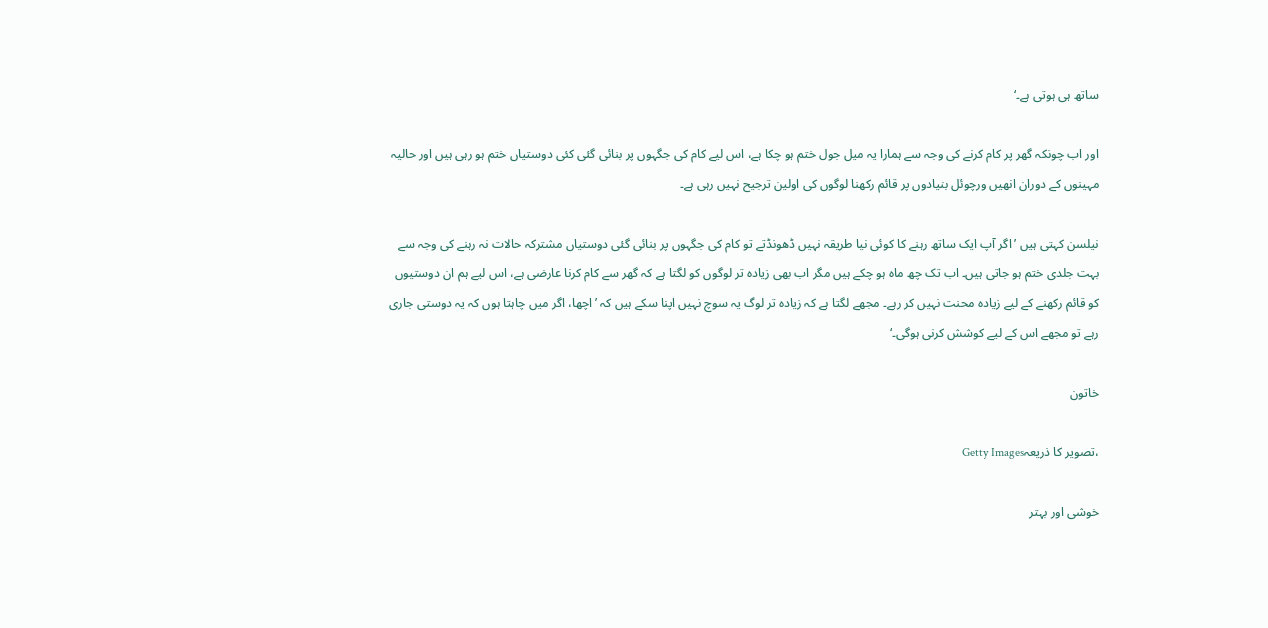ساتھ ہی ہوتی ہے۔‘

اور اب چونکہ گھر پر کام کرنے کی وجہ سے ہمارا یہ میل جول ختم ہو چکا ہے، اس لیے کام کی جگہوں پر بنائی گئی کئی دوستیاں ختم ہو رہی ہیں اور حالیہ مہینوں کے دوران انھیں ورچوئل بنیادوں پر قائم رکھنا لوگوں کی اولین ترجیح نہیں رہی ہے۔

نیلسن کہتی ہیں ’اگر آپ ایک ساتھ رہنے کا کوئی نیا طریقہ نہیں ڈھونڈتے تو کام کی جگہوں پر بنائی گئی دوستیاں مشترکہ حالات نہ رہنے کی وجہ سے بہت جلدی ختم ہو جاتی ہیں۔ اب تک چھ ماہ ہو چکے ہیں مگر اب بھی زیادہ تر لوگوں کو لگتا ہے کہ گھر سے کام کرنا عارضی ہے، اس لیے ہم ان دوستیوں کو قائم رکھنے کے لیے زیادہ محنت نہیں کر رہے۔ مجھے لگتا ہے کہ زیادہ تر لوگ یہ سوچ نہیں اپنا سکے ہیں کہ ’اچھا، اگر میں چاہتا ہوں کہ یہ دوستی جاری رہے تو مجھے اس کے لیے کوشش کرنی ہوگی۔‘

خاتون

،تصویر کا ذریعہGetty Images

خوشی اور بہتر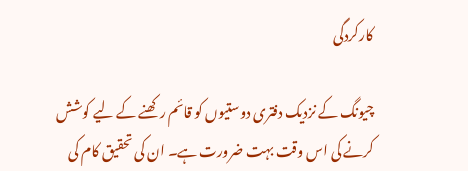کارکردگی

چیونگ کے نزدیک دفتری دوستیوں کو قائم رکھنے کے لیے کوشش کرنے کی اس وقت بہت ضرورت ہے۔ ان کی تحقیق کام کی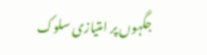جگہوں پر امتیازی سلوک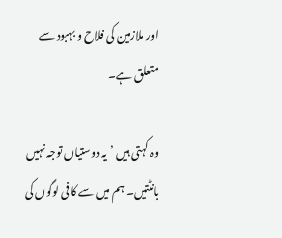اور ملازمین کی فلاح و بہبود سے متعلق ہے۔

وہ کہتی ہیں ’یہ دوستیاں توجہ نہیں بانٹتیں۔ ہم میں سے کافی لوگوں کی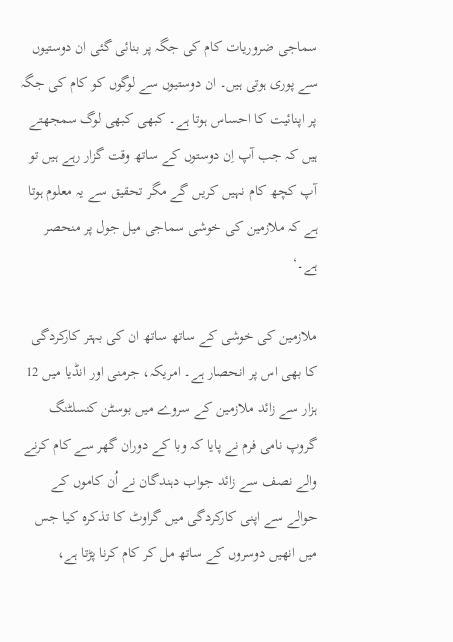سماجی ضروریات کام کی جگہ پر بنائی گئی ان دوستیوں سے پوری ہوتی ہیں۔ ان دوستیوں سے لوگوں کو کام کی جگہ پر اپنائیت کا احساس ہوتا ہے۔ کبھی کبھی لوگ سمجھتے ہیں کہ جب آپ اِن دوستوں کے ساتھ وقت گزار رہے ہیں تو آپ کچھ کام نہیں کریں گے مگر تحقیق سے یہ معلوم ہوتا ہے کہ ملازمین کی خوشی سماجی میل جول پر منحصر ہے۔‘

ملازمین کی خوشی کے ساتھ ساتھ ان کی بہتر کارکردگی کا بھی اس پر انحصار ہے۔ امریکہ، جرمنی اور انڈیا میں 12 ہزار سے زائد ملازمین کے سروے میں بوسٹن کنسلٹنگ گروپ نامی فرم نے پایا کہ وبا کے دوران گھر سے کام کرنے والے نصف سے زائد جواب دہندگان نے اُن کاموں کے حوالے سے اپنی کارکردگی میں گراوٹ کا تذکرہ کیا جس میں انھیں دوسروں کے ساتھ مل کر کام کرنا پڑتا ہے،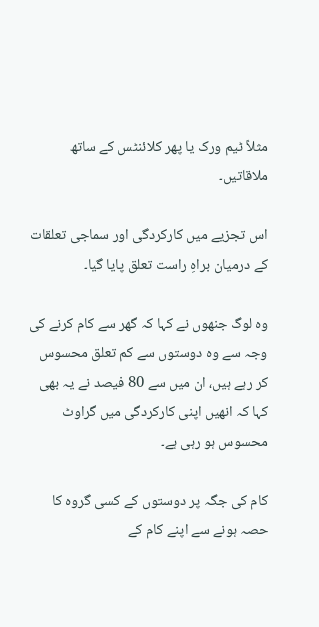مثلاً ٹیم ورک یا پھر کلائنٹس کے ساتھ ملاقاتیں۔

اس تجزیے میں کارکردگی اور سماجی تعلقات کے درمیان براہِ راست تعلق پایا گیا۔

وہ لوگ جنھوں نے کہا کہ گھر سے کام کرنے کی وجہ سے وہ دوستوں سے کم تعلق محسوس کر رہے ہیں، ان میں سے 80 فیصد نے یہ بھی کہا کہ انھیں اپنی کارکردگی میں گراوٹ محسوس ہو رہی ہے۔

کام کی جگہ پر دوستوں کے کسی گروہ کا حصہ ہونے سے اپنے کام کے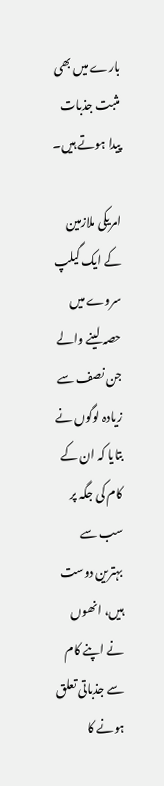بارے میں بھی مثبت جذبات پیدا ہوتے ہیں۔

امریکی ملازمین کے ایک گیلپ سروے میں حصہ لینے والے جن نصف سے زیادہ لوگوں نے بتایا کہ ان کے کام کی جگہ پر سب سے بہترین دوست ہیں، انھوں نے اپنے کام سے جذباتی تعلق ہونے کا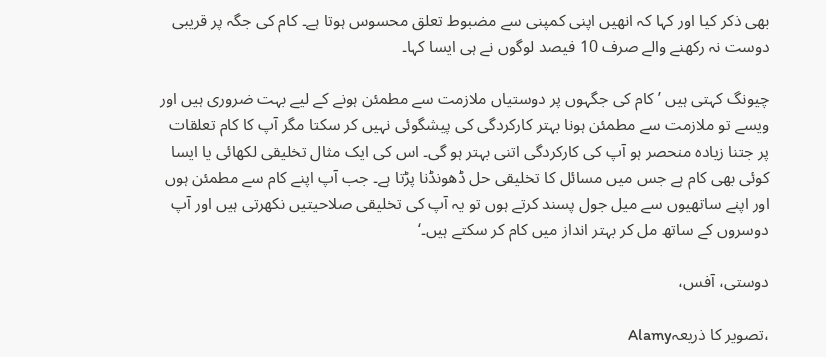بھی ذکر کیا اور کہا کہ انھیں اپنی کمپنی سے مضبوط تعلق محسوس ہوتا ہے۔ کام کی جگہ پر قریبی دوست نہ رکھنے والے صرف 10 فیصد لوگوں نے ہی ایسا کہا۔

چیونگ کہتی ہیں ’کام کی جگہوں پر دوستیاں ملازمت سے مطمئن ہونے کے لیے بہت ضروری ہیں اور ویسے تو ملازمت سے مطمئن ہونا بہتر کارکردگی کی پیشگوئی نہیں کر سکتا مگر آپ کا کام تعلقات پر جتنا زیادہ منحصر ہو آپ کی کارکردگی اتنی بہتر ہو گی۔ اس کی ایک مثال تخلیقی لکھائی یا ایسا کوئی بھی کام ہے جس میں مسائل کا تخلیقی حل ڈھونڈنا پڑتا ہے۔ جب آپ اپنے کام سے مطمئن ہوں اور اپنے ساتھیوں سے میل جول پسند کرتے ہوں تو یہ آپ کی تخلیقی صلاحیتیں نکھرتی ہیں اور آپ دوسروں کے ساتھ مل کر بہتر انداز میں کام کر سکتے ہیں۔‘

دوستی، آفس،

،تصویر کا ذریعہAlamy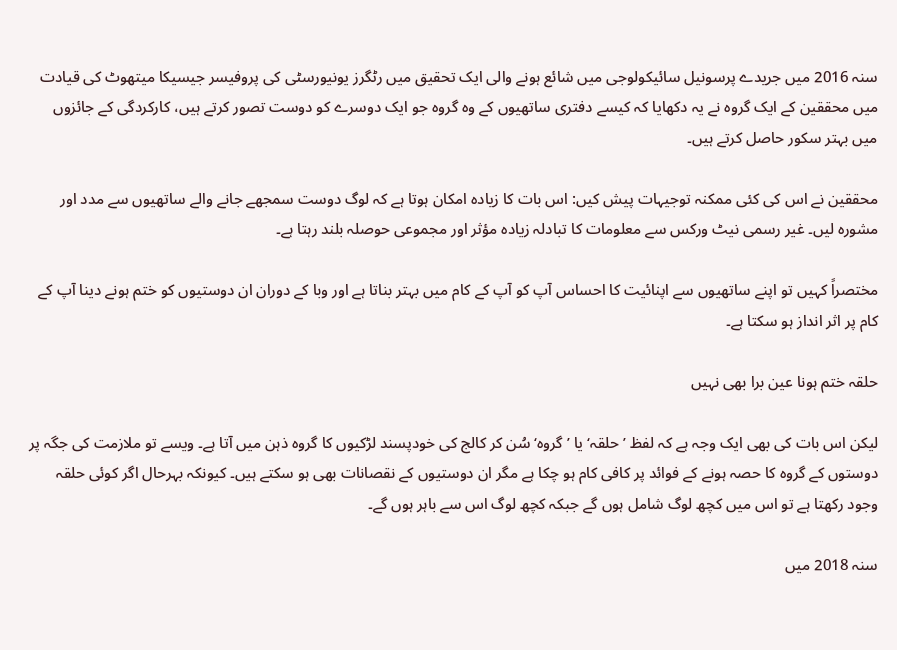سنہ 2016 میں جریدے پرسونیل سائیکولوجی میں شائع ہونے والی ایک تحقیق میں رٹگرز یونیورسٹی کی پروفیسر جیسیکا میتھوٹ کی قیادت میں محققین کے ایک گروہ نے یہ دکھایا کہ کیسے دفتری ساتھیوں کے وہ گروہ جو ایک دوسرے کو دوست تصور کرتے ہیں، کارکردگی کے جائزوں میں بہتر سکور حاصل کرتے ہیں۔

محققین نے اس کی کئی ممکنہ توجیہات پیش کیں: اس بات کا زیادہ امکان ہوتا ہے کہ لوگ دوست سمجھے جانے والے ساتھیوں سے مدد اور مشورہ لیں۔ غیر رسمی نیٹ ورکس سے معلومات کا تبادلہ زیادہ مؤثر اور مجموعی حوصلہ بلند رہتا ہے۔

مختصراً کہیں تو اپنے ساتھیوں سے اپنائیت کا احساس آپ کو آپ کے کام میں بہتر بناتا ہے اور وبا کے دوران ان دوستیوں کو ختم ہونے دینا آپ کے کام پر اثر انداز ہو سکتا ہے۔

حلقہ ختم ہونا عین برا بھی نہیں

لیکن اس بات کی بھی ایک وجہ ہے کہ لفظ ’حلقہ‘ یا ’گروہ‘ سُن کر کالج کی خودپسند لڑکیوں کا گروہ ذہن میں آتا ہے۔ ویسے تو ملازمت کی جگہ پر دوستوں کے گروہ کا حصہ ہونے کے فوائد پر کافی کام ہو چکا ہے مگر ان دوستیوں کے نقصانات بھی ہو سکتے ہیں۔ کیونکہ بہرحال اگر کوئی حلقہ وجود رکھتا ہے تو اس میں کچھ لوگ شامل ہوں گے جبکہ کچھ لوگ اس سے باہر ہوں گے۔

سنہ 2018 میں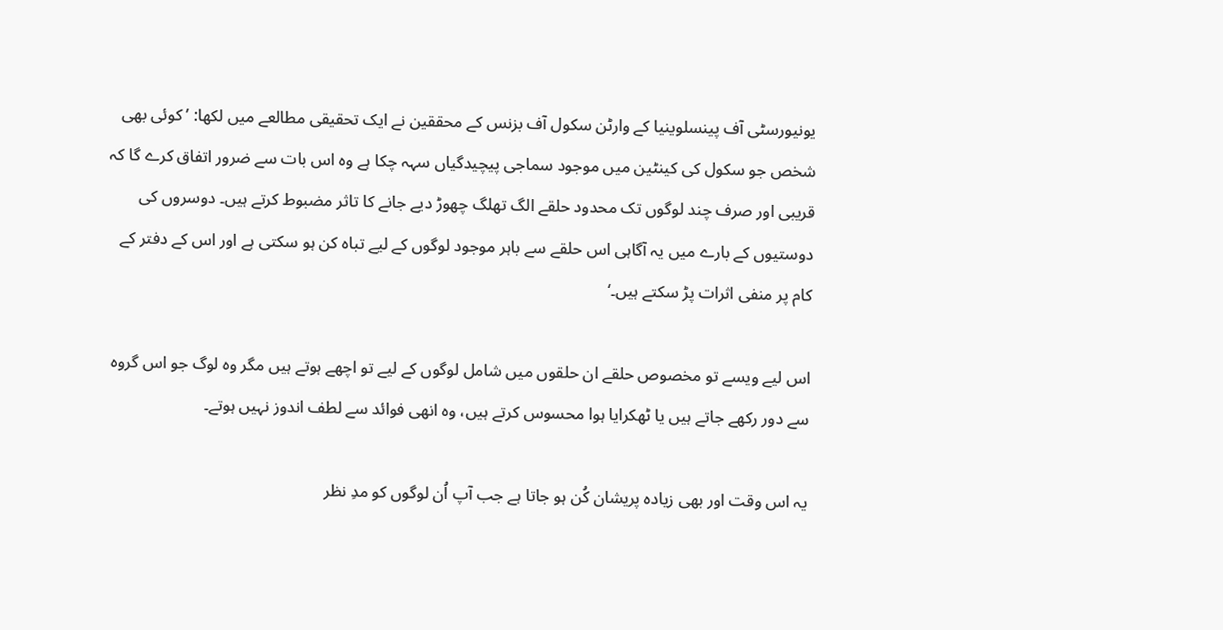یونیورسٹی آف پینسلوینیا کے وارٹن سکول آف بزنس کے محققین نے ایک تحقیقی مطالعے میں لکھا: ’کوئی بھی شخص جو سکول کی کینٹین میں موجود سماجی پیچیدگیاں سہہ چکا ہے وہ اس بات سے ضرور اتفاق کرے گا کہ قریبی اور صرف چند لوگوں تک محدود حلقے الگ تھلگ چھوڑ دیے جانے کا تاثر مضبوط کرتے ہیں۔ دوسروں کی دوستیوں کے بارے میں یہ آگاہی اس حلقے سے باہر موجود لوگوں کے لیے تباہ کن ہو سکتی ہے اور اس کے دفتر کے کام پر منفی اثرات پڑ سکتے ہیں۔‘

اس لیے ویسے تو مخصوص حلقے ان حلقوں میں شامل لوگوں کے لیے تو اچھے ہوتے ہیں مگر وہ لوگ جو اس گروہ سے دور رکھے جاتے ہیں یا ٹھکرایا ہوا محسوس کرتے ہیں، وہ انھی فوائد سے لطف اندوز نہیں ہوتے۔

یہ اس وقت اور بھی زیادہ پریشان کُن ہو جاتا ہے جب آپ اُن لوگوں کو مدِ نظر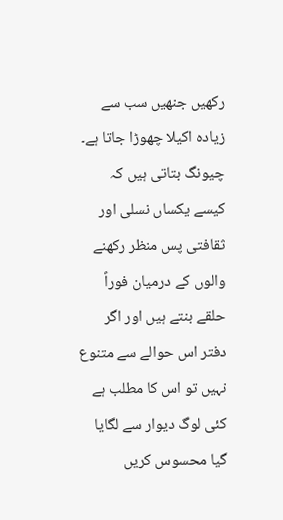رکھیں جنھیں سب سے زیادہ اکیلا چھوڑا جاتا ہے۔ چیونگ بتاتی ہیں کہ کیسے یکساں نسلی اور ثقافتی پس منظر رکھنے والوں کے درمیان فوراً حلقے بنتے ہیں اور اگر دفتر اس حوالے سے متنوع نہیں تو اس کا مطلب ہے کئی لوگ دیوار سے لگایا گیا محسوس کریں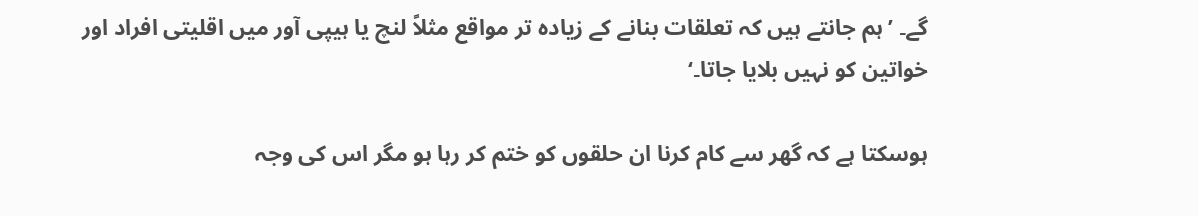گے۔ ’ہم جانتے ہیں کہ تعلقات بنانے کے زیادہ تر مواقع مثلاً لنچ یا ہیپی آور میں اقلیتی افراد اور خواتین کو نہیں بلایا جاتا۔‘

ہوسکتا ہے کہ گھر سے کام کرنا ان حلقوں کو ختم کر رہا ہو مگر اس کی وجہ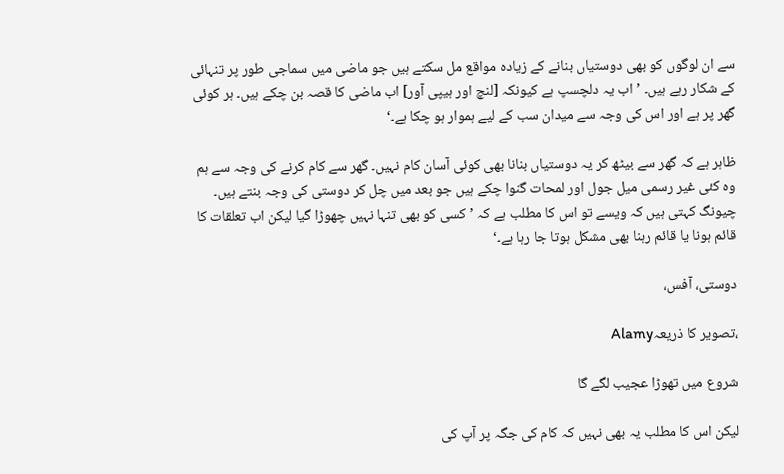سے ان لوگوں کو بھی دوستیاں بنانے کے زیادہ مواقع مل سکتے ہیں جو ماضی میں سماجی طور پر تنہائی کے شکار رہے ہیں۔ ’اب یہ دلچسپ ہے کیونکہ [لنچ اور ہیپی آور] اب ماضی کا قصہ بن چکے ہیں۔ ہر کوئی گھر پر ہے اور اس کی وجہ سے میدان سب کے لیے ہموار ہو چکا ہے۔‘

ظاہر ہے کہ گھر سے بیٹھ کر یہ دوستیاں بنانا بھی کوئی آسان کام نہیں۔ گھر سے کام کرنے کی وجہ سے ہم وہ کئی غیر رسمی میل جول اور لمحات گنوا چکے ہیں جو بعد میں چل کر دوستی کی وجہ بنتے ہیں۔ چیونگ کہتی ہیں کہ ویسے تو اس کا مطلب ہے کہ ’کسی کو بھی تنہا نہیں چھوڑا گیا لیکن اب تعلقات کا قائم ہونا یا قائم رہنا بھی مشکل ہوتا جا رہا ہے۔‘

دوستی، آفس،

،تصویر کا ذریعہAlamy

شروع میں تھوڑا عجیب لگے گا

لیکن اس کا مطلب یہ بھی نہیں کہ کام کی جگہ پر آپ کی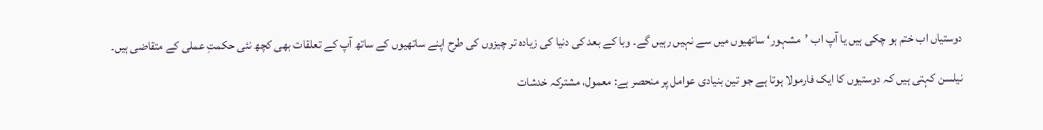دوستیاں اب ختم ہو چکی ہیں یا آپ اب ’مشہور‘ ساتھیوں میں سے نہیں رہیں گے۔ وبا کے بعد کی دنیا کی زیادہ تر چیزوں کی طرح اپنے ساتھیوں کے ساتھ آپ کے تعلقات بھی کچھ نئی حکمتِ عملی کے متقاضی ہیں۔

نیلسن کہتی ہیں کہ دوستیوں کا ایک فارمولا ہوتا ہے جو تین بنیادی عوامل پر منحصر ہے: معمول، مشترکہ خدشات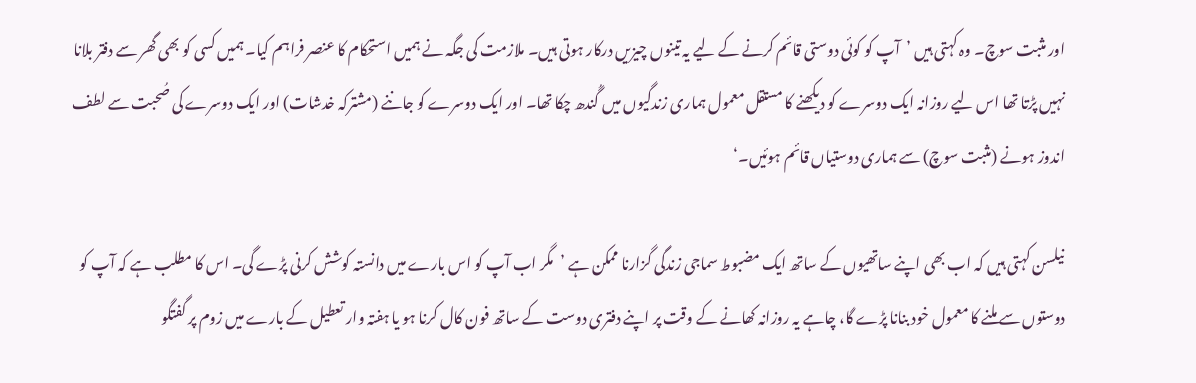اور مثبت سوچ۔ وہ کہتی ہیں ’آپ کو کوئی دوستی قائم کرنے کے لیے یہ تینوں چیزیں درکار ہوتی ہیں۔ ملازمت کی جگہ نے ہمیں استحکام کا عنصر فراہم کیا۔ ہمیں کسی کو بھی گھر سے دفتر بلانا نہیں پڑتا تھا اس لیے روزانہ ایک دوسرے کو دیکھنے کا مستقل معمول ہماری زندگیوں میں گُندھ چکا تھا۔ اور ایک دوسرے کو جاننے (مشترکہ خدشات) اور ایک دوسرے کی صُحبت سے لطف اندوز ہونے (مثبت سوچ) سے ہماری دوستیاں قائم ہوئیں۔‘

نیلسن کہتی ہیں کہ اب بھی اپنے ساتھیوں کے ساتھ ایک مضبوط سماجی زندگی گزارنا ممکن ہے ’مگر اب آپ کو اس بارے میں دانستہ کوشش کرنی پڑے گی۔ اس کا مطلب ہے کہ آپ کو دوستوں سے ملنے کا معمول خود بنانا پڑے گا، چاہے یہ روزانہ کھانے کے وقت پر اپنے دفتری دوست کے ساتھ فون کال کرنا ہو یا ہفتہ وار تعطیل کے بارے میں زوم پر گفتگو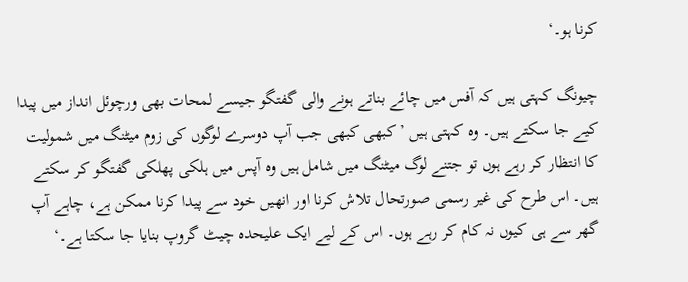کرنا ہو۔‘

چیونگ کہتی ہیں کہ آفس میں چائے بناتے ہونے والی گفتگو جیسے لمحات بھی ورچوئل انداز میں پیدا کیے جا سکتے ہیں۔ وہ کہتی ہیں ’کبھی کبھی جب آپ دوسرے لوگوں کی زوم میٹنگ میں شمولیت کا انتظار کر رہے ہوں تو جتنے لوگ میٹنگ میں شامل ہیں وہ آپس میں ہلکی پھلکی گفتگو کر سکتے ہیں۔ اس طرح کی غیر رسمی صورتحال تلاش کرنا اور انھیں خود سے پیدا کرنا ممکن ہے، چاہے آپ گھر سے ہی کیوں نہ کام کر رہے ہوں۔ اس کے لیے ایک علیحدہ چیٹ گروپ بنایا جا سکتا ہے۔‘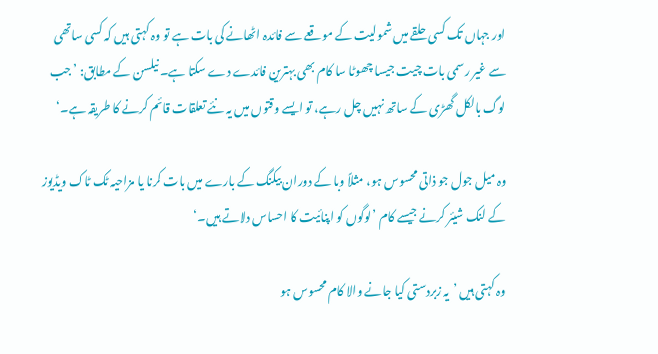اور جہاں تک کسی حلقے میں شمولیت کے موقعے سے فائدہ اٹھانے کی بات ہے تو وہ کہتی ہیں کہ کسی ساتھی سے غیر رسمی بات چیت جیسا چھوٹا سا کام بھی بہترین فائدے دے سکتا ہے۔ نیلسن کے مطابق: ’جب لوگ بالکل گھڑی کے ساتھ نہیں چل رہے، تو ایسے وقتوں میں یہ نئے تعلقات قائم کرنے کا طریقہ ہے۔‘

وہ میل جول جو ذاتی محسوس ہو، مثلاً وبا کے دوران بیکنگ کے بارے میں بات کرنا یا مزاحیہ ٹک ٹاک ویڈیوز کے لنک شیئر کرنے جیسے کام ’لوگوں کو اپنائیت کا احساس دلاتے ہیں۔‘

وہ کہتی ہیں ’یہ زبردستی کیا جانے والا کام محسوس ہو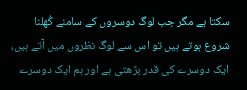سکتا ہے مگر جب لوگ دوسروں کے سامنے کُھلنا شروع ہوتے ہیں تو اس سے لوگ نظروں میں آتے ہیں، ایک دوسرے کی قدر بڑھتی ہے اور ہم ایک دوسرے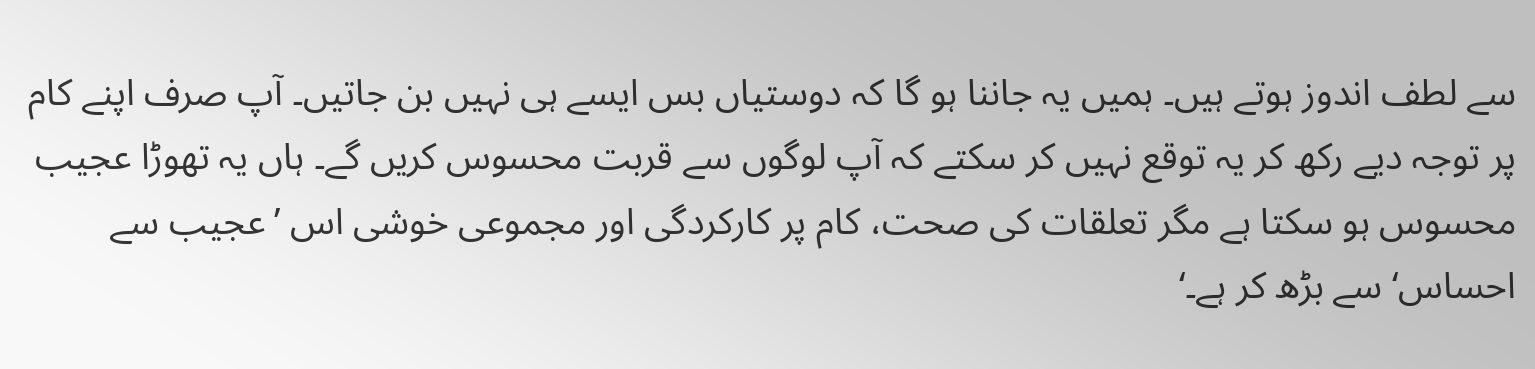سے لطف اندوز ہوتے ہیں۔ ہمیں یہ جاننا ہو گا کہ دوستیاں بس ایسے ہی نہیں بن جاتیں۔ آپ صرف اپنے کام پر توجہ دیے رکھ کر یہ توقع نہیں کر سکتے کہ آپ لوگوں سے قربت محسوس کریں گے۔ ہاں یہ تھوڑا عجیب محسوس ہو سکتا ہے مگر تعلقات کی صحت، کام پر کارکردگی اور مجموعی خوشی اس ’عجیب سے احساس‘ سے بڑھ کر ہے۔‘